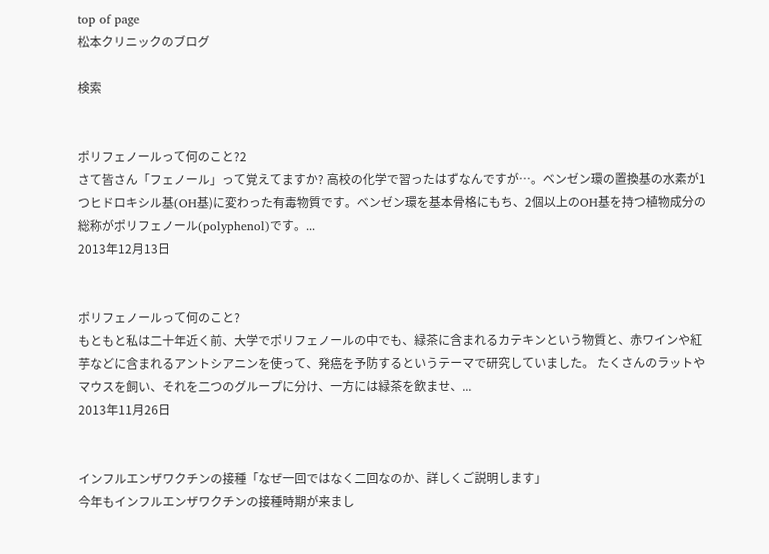top of page
松本クリニックのブログ

検索


ポリフェノールって何のこと?2
さて皆さん「フェノール」って覚えてますか? 高校の化学で習ったはずなんですが…。ベンゼン環の置換基の水素が1つヒドロキシル基(OH基)に変わった有毒物質です。ベンゼン環を基本骨格にもち、2個以上のOH基を持つ植物成分の総称がポリフェノール(polyphenol)です。...
2013年12月13日


ポリフェノールって何のこと?
もともと私は二十年近く前、大学でポリフェノールの中でも、緑茶に含まれるカテキンという物質と、赤ワインや紅芋などに含まれるアントシアニンを使って、発癌を予防するというテーマで研究していました。 たくさんのラットやマウスを飼い、それを二つのグループに分け、一方には緑茶を飲ませ、...
2013年11月26日


インフルエンザワクチンの接種「なぜ一回ではなく二回なのか、詳しくご説明します」
今年もインフルエンザワクチンの接種時期が来まし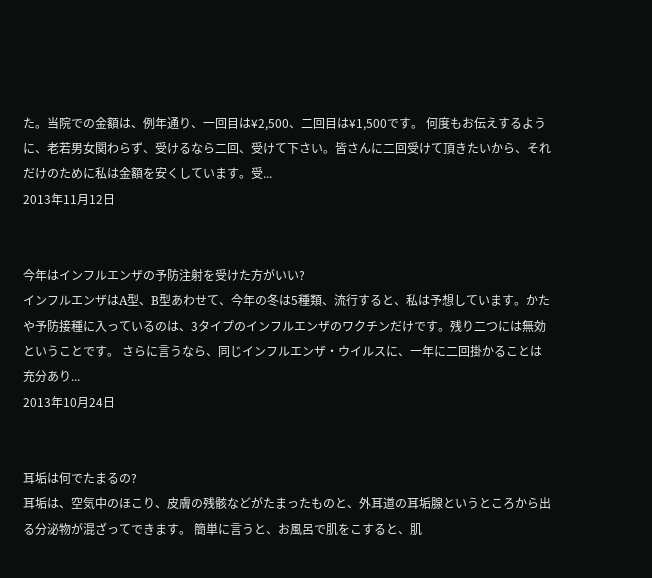た。当院での金額は、例年通り、一回目は¥2,500、二回目は¥1,500です。 何度もお伝えするように、老若男女関わらず、受けるなら二回、受けて下さい。皆さんに二回受けて頂きたいから、それだけのために私は金額を安くしています。受...
2013年11月12日


今年はインフルエンザの予防注射を受けた方がいい?
インフルエンザはA型、B型あわせて、今年の冬は5種類、流行すると、私は予想しています。かたや予防接種に入っているのは、3タイプのインフルエンザのワクチンだけです。残り二つには無効ということです。 さらに言うなら、同じインフルエンザ・ウイルスに、一年に二回掛かることは充分あり...
2013年10月24日


耳垢は何でたまるの?
耳垢は、空気中のほこり、皮膚の残骸などがたまったものと、外耳道の耳垢腺というところから出る分泌物が混ざってできます。 簡単に言うと、お風呂で肌をこすると、肌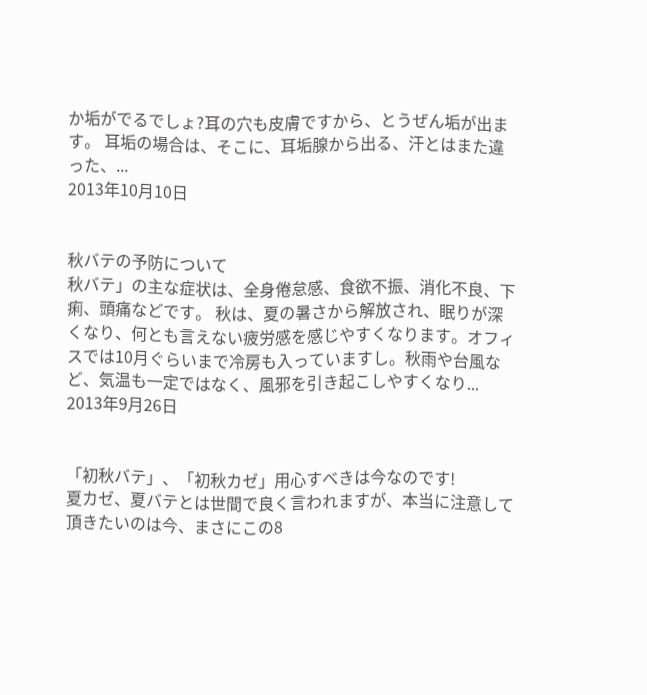か垢がでるでしょ?耳の穴も皮膚ですから、とうぜん垢が出ます。 耳垢の場合は、そこに、耳垢腺から出る、汗とはまた違った、...
2013年10月10日


秋バテの予防について
秋バテ」の主な症状は、全身倦怠感、食欲不振、消化不良、下痢、頭痛などです。 秋は、夏の暑さから解放され、眠りが深くなり、何とも言えない疲労感を感じやすくなります。オフィスでは10月ぐらいまで冷房も入っていますし。秋雨や台風など、気温も一定ではなく、風邪を引き起こしやすくなり...
2013年9月26日


「初秋バテ」、「初秋カゼ」用心すべきは今なのです!
夏カゼ、夏バテとは世間で良く言われますが、本当に注意して頂きたいのは今、まさにこの8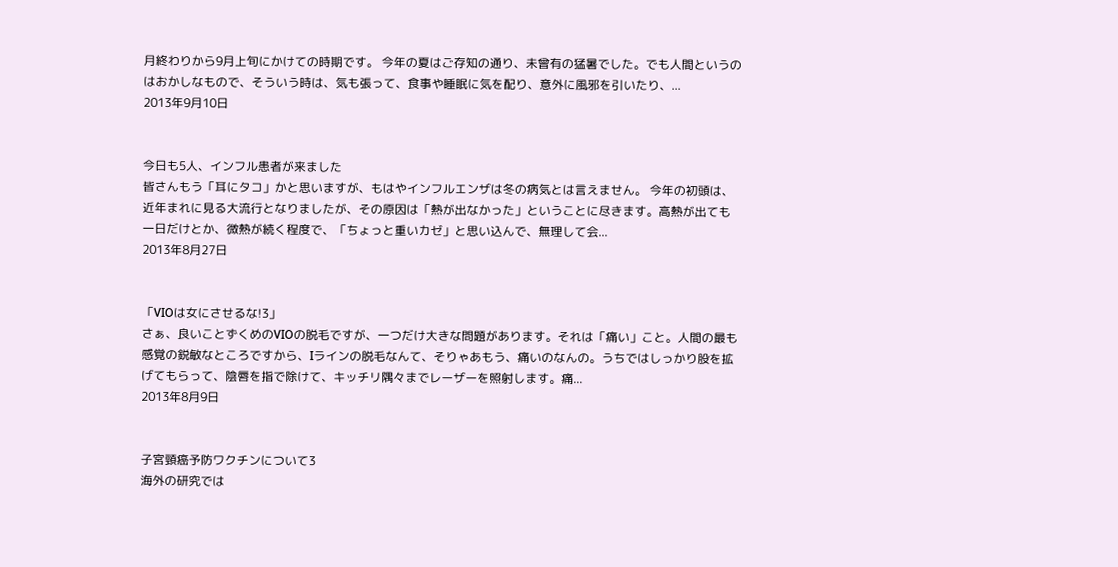月終わりから9月上旬にかけての時期です。 今年の夏はご存知の通り、未曾有の猛暑でした。でも人間というのはおかしなもので、そういう時は、気も張って、食事や睡眠に気を配り、意外に風邪を引いたり、...
2013年9月10日


今日も5人、インフル患者が来ました
皆さんもう「耳にタコ」かと思いますが、もはやインフルエンザは冬の病気とは言えません。 今年の初頭は、近年まれに見る大流行となりましたが、その原因は「熱が出なかった」ということに尽きます。高熱が出ても一日だけとか、微熱が続く程度で、「ちょっと重いカゼ」と思い込んで、無理して会...
2013年8月27日


「VIOは女にさせるな!3」
さぁ、良いことずくめのVIOの脱毛ですが、一つだけ大きな問題があります。それは「痛い」こと。人間の最も感覚の鋭敏なところですから、Iラインの脱毛なんて、そりゃあもう、痛いのなんの。うちではしっかり股を拡げてもらって、陰唇を指で除けて、キッチリ隅々までレーザーを照射します。痛...
2013年8月9日


子宮頸癌予防ワクチンについて3
海外の研究では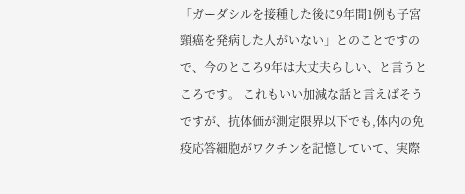「ガーダシルを接種した後に9年間1例も子宮頸癌を発病した人がいない」とのことですので、今のところ9年は大丈夫らしい、と言うところです。 これもいい加減な話と言えばそうですが、抗体価が測定限界以下でも,体内の免疫応答細胞がワクチンを記憶していて、実際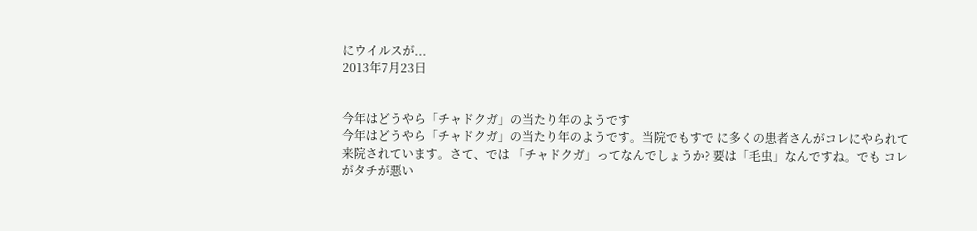にウイルスが...
2013年7月23日


今年はどうやら「チャドクガ」の当たり年のようです
今年はどうやら「チャドクガ」の当たり年のようです。当院でもすで に多くの患者さんがコレにやられて来院されています。さて、では 「チャドクガ」ってなんでしょうか? 要は「毛虫」なんですね。でも コレがタチが悪い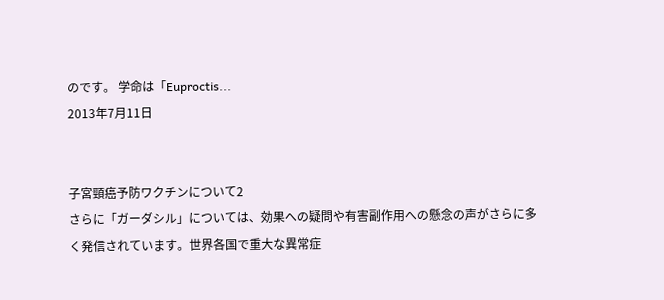のです。 学命は「Euproctis...
2013年7月11日


子宮頸癌予防ワクチンについて2
さらに「ガーダシル」については、効果への疑問や有害副作用への懸念の声がさらに多く発信されています。世界各国で重大な異常症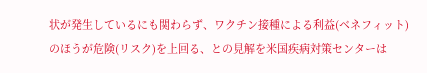状が発生しているにも関わらず、ワクチン接種による利益(ベネフィット)のほうが危険(リスク)を上回る、との見解を米国疾病対策センターは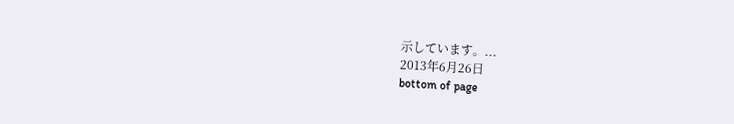示しています。...
2013年6月26日
bottom of page